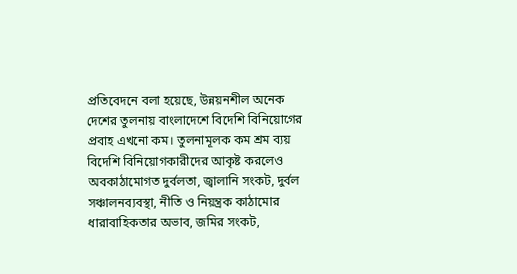প্রতিবেদনে বলা হয়েছে, উন্নয়নশীল অনেক দেশের তুলনায় বাংলাদেশে বিদেশি বিনিয়োগের প্রবাহ এখনো কম। তুলনামূলক কম শ্রম ব্যয় বিদেশি বিনিয়োগকারীদের আকৃষ্ট করলেও অবকাঠামোগত দুর্বলতা, জ্বালানি সংকট, দুর্বল সঞ্চালনব্যবস্থা, নীতি ও নিয়ন্ত্রক কাঠামোর ধারাবাহিকতার অভাব, জমির সংকট,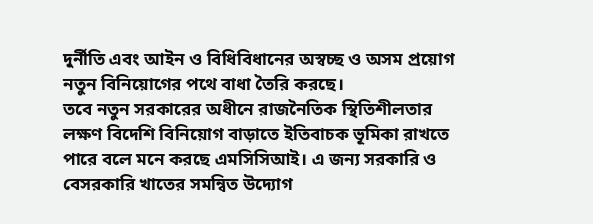দুর্নীতি এবং আইন ও বিধিবিধানের অস্বচ্ছ ও অসম প্রয়োগ নতুন বিনিয়োগের পথে বাধা তৈরি করছে।
তবে নতুন সরকারের অধীনে রাজনৈতিক স্থিতিশীলতার লক্ষণ বিদেশি বিনিয়োগ বাড়াতে ইতিবাচক ভূমিকা রাখতে পারে বলে মনে করছে এমসিসিআই। এ জন্য সরকারি ও বেসরকারি খাতের সমন্বিত উদ্যোগ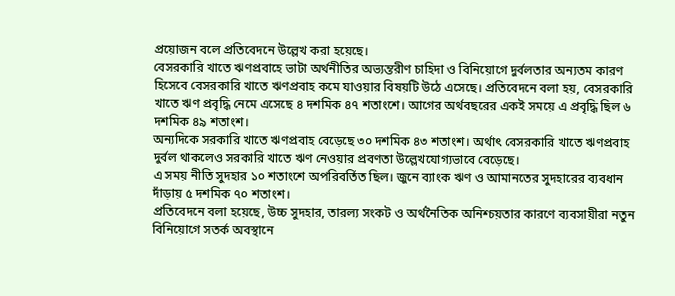প্রয়োজন বলে প্রতিবেদনে উল্লেখ করা হয়েছে।
বেসরকারি খাতে ঋণপ্রবাহে ভাটা অর্থনীতির অভ্যন্তরীণ চাহিদা ও বিনিয়োগে দুর্বলতার অন্যতম কারণ হিসেবে বেসরকারি খাতে ঋণপ্রবাহ কমে যাওয়ার বিষয়টি উঠে এসেছে। প্রতিবেদনে বলা হয়, বেসরকারি খাতে ঋণ প্রবৃদ্ধি নেমে এসেছে ৪ দশমিক ৪৭ শতাংশে। আগের অর্থবছরের একই সময়ে এ প্রবৃদ্ধি ছিল ৬ দশমিক ৪৯ শতাংশ।
অন্যদিকে সরকারি খাতে ঋণপ্রবাহ বেড়েছে ৩০ দশমিক ৪৩ শতাংশ। অর্থাৎ বেসরকারি খাতে ঋণপ্রবাহ দুর্বল থাকলেও সরকারি খাতে ঋণ নেওয়ার প্রবণতা উল্লেখযোগ্যভাবে বেড়েছে।
এ সময় নীতি সুদহার ১০ শতাংশে অপরিবর্তিত ছিল। জুনে ব্যাংক ঋণ ও আমানতের সুদহারের ব্যবধান দাঁড়ায় ৫ দশমিক ৭০ শতাংশ।
প্রতিবেদনে বলা হয়েছে, উচ্চ সুদহার, তারল্য সংকট ও অর্থনৈতিক অনিশ্চয়তার কারণে ব্যবসায়ীরা নতুন বিনিয়োগে সতর্ক অবস্থানে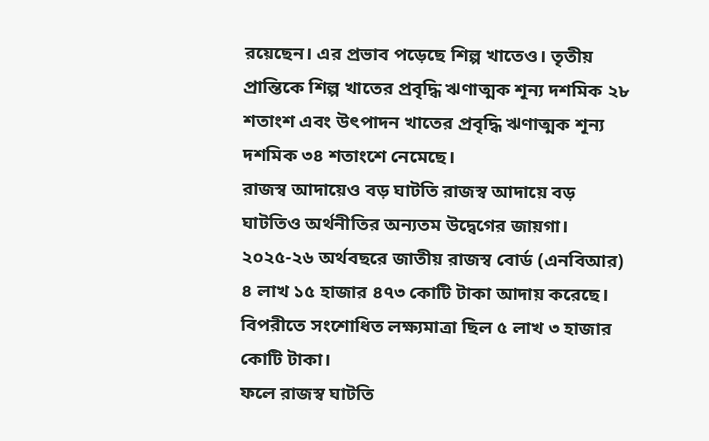রয়েছেন। এর প্রভাব পড়েছে শিল্প খাতেও। তৃতীয় প্রান্তিকে শিল্প খাতের প্রবৃদ্ধি ঋণাত্মক শূন্য দশমিক ২৮ শতাংশ এবং উৎপাদন খাতের প্রবৃদ্ধি ঋণাত্মক শূন্য দশমিক ৩৪ শতাংশে নেমেছে।
রাজস্ব আদায়েও বড় ঘাটতি রাজস্ব আদায়ে বড় ঘাটতিও অর্থনীতির অন্যতম উদ্বেগের জায়গা। ২০২৫-২৬ অর্থবছরে জাতীয় রাজস্ব বোর্ড (এনবিআর) ৪ লাখ ১৫ হাজার ৪৭৩ কোটি টাকা আদায় করেছে। বিপরীতে সংশোধিত লক্ষ্যমাত্রা ছিল ৫ লাখ ৩ হাজার কোটি টাকা।
ফলে রাজস্ব ঘাটতি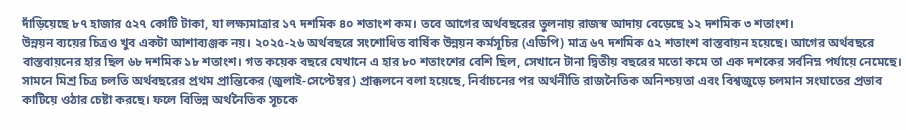দাঁড়িয়েছে ৮৭ হাজার ৫২৭ কোটি টাকা, যা লক্ষ্যমাত্রার ১৭ দশমিক ৪০ শতাংশ কম। তবে আগের অর্থবছরের তুলনায় রাজস্ব আদায় বেড়েছে ১২ দশমিক ৩ শতাংশ।
উন্নয়ন ব্যয়ের চিত্রও খুব একটা আশাব্যঞ্জক নয়। ২০২৫-২৬ অর্থবছরে সংশোধিত বার্ষিক উন্নয়ন কর্মসূচির (এডিপি) মাত্র ৬৭ দশমিক ৫২ শতাংশ বাস্তবায়ন হয়েছে। আগের অর্থবছরে বাস্তবায়নের হার ছিল ৬৮ দশমিক ১৮ শতাংশ। গত কয়েক বছরে যেখানে এ হার ৮০ শতাংশের বেশি ছিল, সেখানে টানা দ্বিতীয় বছরের মতো কমে তা এক দশকের সর্বনিম্ন পর্যায়ে নেমেছে।
সামনে মিশ্র চিত্র চলতি অর্থবছরের প্রথম প্রান্তিকের (জুলাই-সেপ্টেম্বর) প্রাক্কলনে বলা হয়েছে, নির্বাচনের পর অর্থনীতি রাজনৈতিক অনিশ্চয়তা এবং বিশ্বজুড়ে চলমান সংঘাতের প্রভাব কাটিয়ে ওঠার চেষ্টা করছে। ফলে বিভিন্ন অর্থনৈতিক সূচকে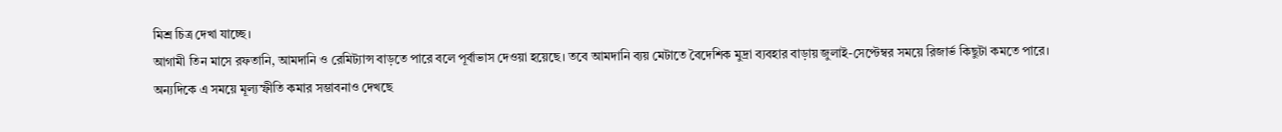মিশ্র চিত্র দেখা যাচ্ছে।
আগামী তিন মাসে রফতানি, আমদানি ও রেমিট্যান্স বাড়তে পারে বলে পূর্বাভাস দেওয়া হয়েছে। তবে আমদানি ব্যয় মেটাতে বৈদেশিক মুদ্রা ব্যবহার বাড়ায় জুলাই-সেপ্টেম্বর সময়ে রিজার্ভ কিছুটা কমতে পারে।
অন্যদিকে এ সময়ে মূল্যস্ফীতি কমার সম্ভাবনাও দেখছে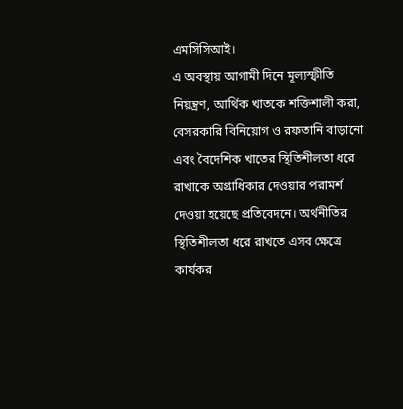এমসিসিআই।
এ অবস্থায় আগামী দিনে মূল্যস্ফীতি নিয়ন্ত্রণ, আর্থিক খাতকে শক্তিশালী করা, বেসরকারি বিনিয়োগ ও রফতানি বাড়ানো এবং বৈদেশিক খাতের স্থিতিশীলতা ধরে রাখাকে অগ্রাধিকার দেওয়ার পরামর্শ দেওয়া হয়েছে প্রতিবেদনে। অর্থনীতির স্থিতিশীলতা ধরে রাখতে এসব ক্ষেত্রে কার্যকর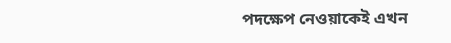পদক্ষেপ নেওয়াকেই এখন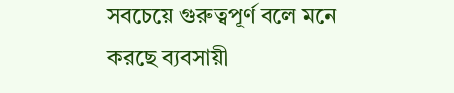সবচেয়ে গুরুত্বপূর্ণ বলে মনে করছে ব্যবসায়ী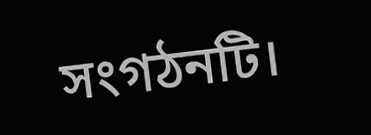সংগঠনটি।